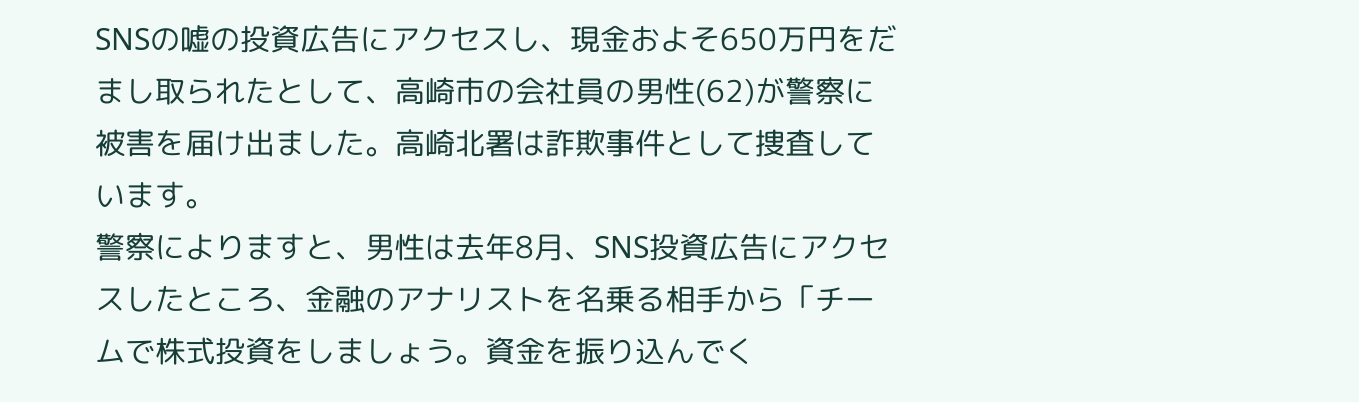SNSの嘘の投資広告にアクセスし、現金およそ650万円をだまし取られたとして、高崎市の会社員の男性(62)が警察に被害を届け出ました。高崎北署は詐欺事件として捜査しています。
警察によりますと、男性は去年8月、SNS投資広告にアクセスしたところ、金融のアナリストを名乗る相手から「チームで株式投資をしましょう。資金を振り込んでく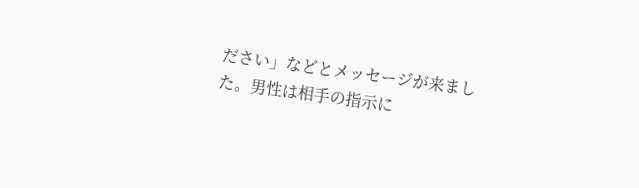ださい」などとメッセージが来ました。男性は相手の指示に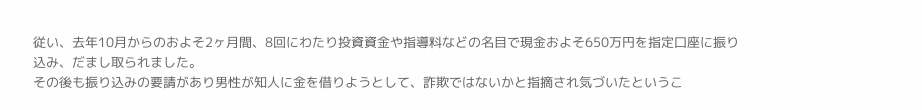従い、去年10月からのおよそ2ヶ月間、8回にわたり投資資金や指導料などの名目で現金およそ650万円を指定口座に振り込み、だまし取られました。
その後も振り込みの要請があり男性が知人に金を借りようとして、詐欺ではないかと指摘され気づいたというこ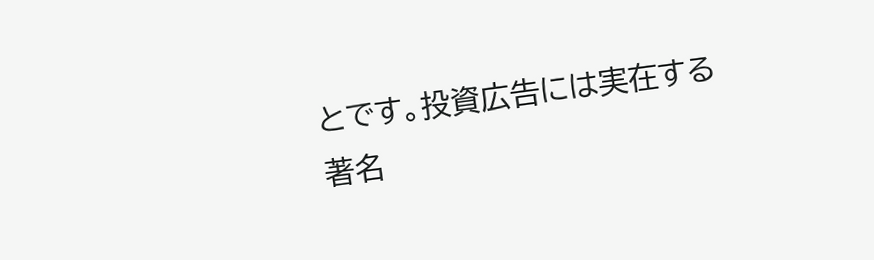とです。投資広告には実在する著名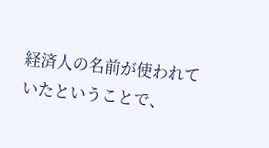経済人の名前が使われていたということで、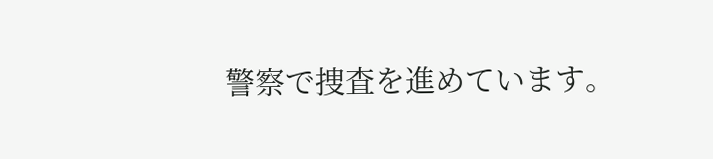警察で捜査を進めています。